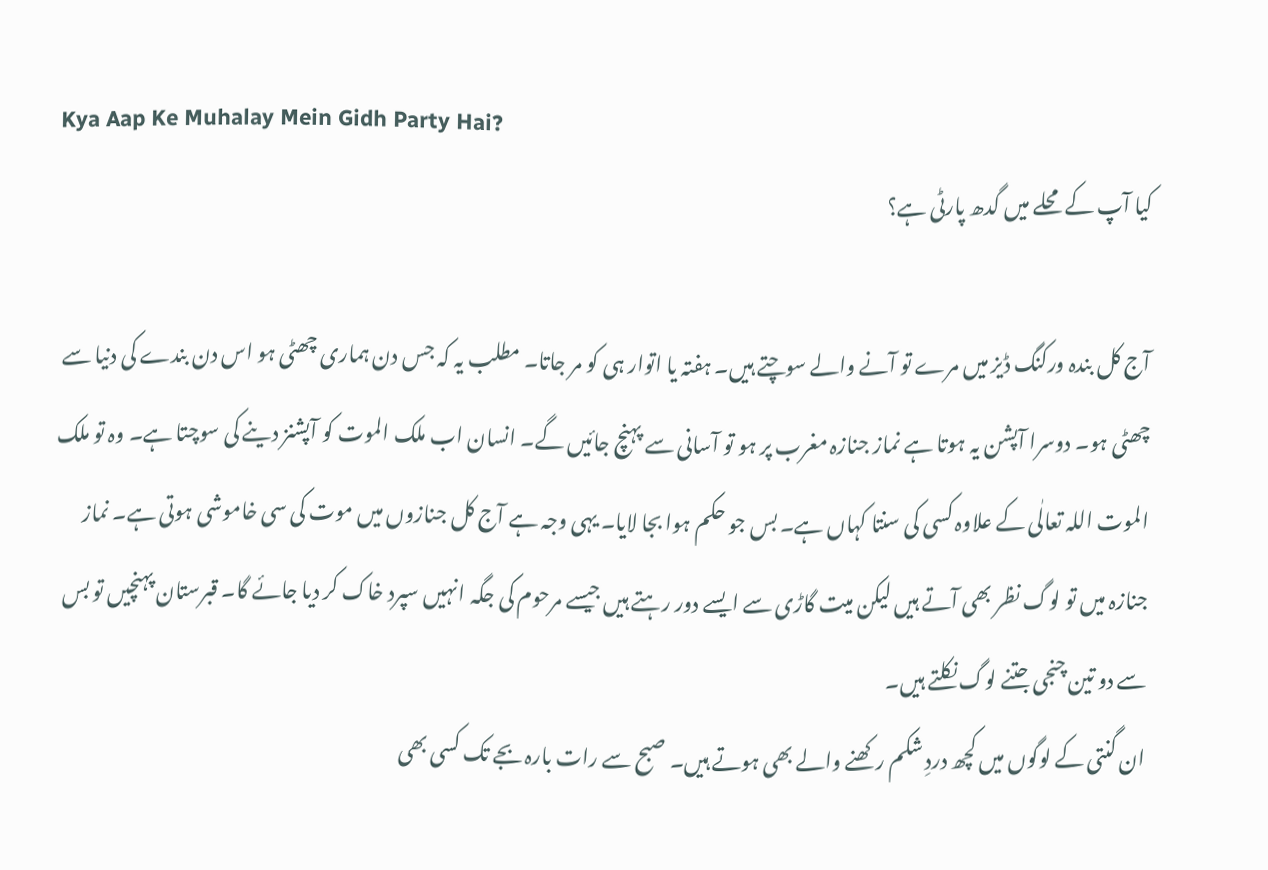Kya Aap Ke Muhalay Mein Gidh Party Hai?
کیا آپ کے محلے میں گدھ پارٹی ہے؟

آج کل بندہ ورکنگ ڈیز میں مرے تو آنے والے سوچتے ہیں۔ ہفتہ یا اتوار ہی کو مر جاتا۔ مطلب یہ کہ جس دن ہماری چھٹی ہو اس دن بندے کی دنیا سے چھٹی ہو۔ دوسرا آپشن یہ ہوتا ہے نماز جنازہ مغرب پر ہو تو آسانی سے پہنچ جائیں گے۔ انسان اب ملک الموت کو آپشنز دینے کی سوچتا ہے۔ وہ تو ملک الموت اللہ تعالٰی کے علاوہ کسی کی سنتا کہاں ہے۔ بس جو حکم ہوا بجا لایا۔ یہی وجہ ہے آج کل جنازوں میں موت کی سی خاموشی ہوتی ہے۔ نماز جنازہ میں تو لوگ نظر بھی آتے ہیں لیکن میت گاڑی سے ایسے دور رہتے ہیں جیسے مرحوم کی جگہ انہیں سپرد خاک کر دیا جائے گا۔ قبرستان پہنچیں تو بس سے دو تین چنجی جتنے لوگ نکلتے ہیں۔
ان گنتی کے لوگوں میں کچھ دردِ شکم رکھنے والے بھی ہوتے ہیں۔ صبح سے رات بارہ بجے تک کسی بھی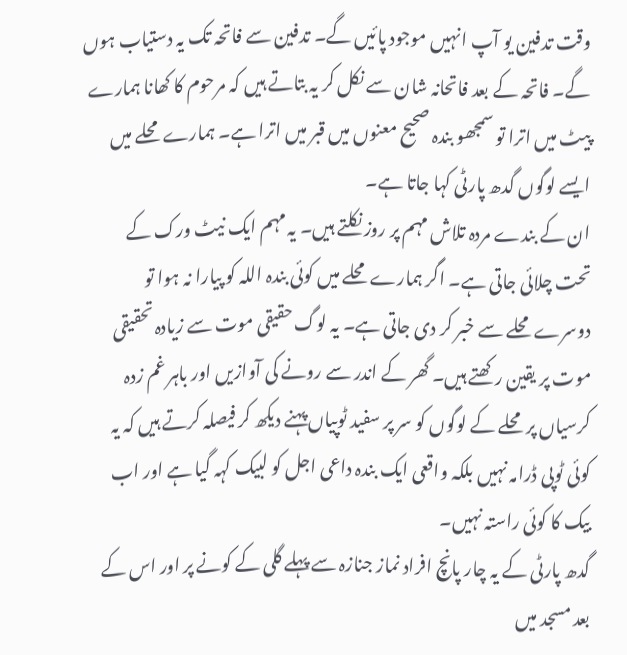وقت تدفین یو آپ انہیں موجود پائیں گے۔ تدفین سے فاتحہ تک یہ دستیاب ہوں گے۔ فاتحہ کے بعد فاتحانہ شان سے نکل کر یہ بتاتے ہیں کہ مرحوم کا کھانا ہمارے پیٹ میں اترا تو سمجھو بندہ صحیح معنوں میں قبر میں اترا ہے۔ ہمارے محلے میں ایسے لوگوں گدھ پارٹی کہا جاتا ہے۔
ان کے بندے مردہ تلاش مہم پر روز نکلتے ہیں۔ یہ مہم ایک نیٹ ورک کے تحت چلائی جاتی ہے۔ اگر ہمارے محلے میں کوئی بندہ اللہ کو پیارا نہ ہوا تو دوسرے محلے سے خبر کر دی جاتی ہے۔ یہ لوگ حقیقی موت سے زیادہ تحقیقی موت پر یقین رکھتے ہیں۔ گھر کے اندر سے رونے کی آوازیں اور باہر غم زدہ کرسیاں پر محلے کے لوگوں کو سر پر سفید ٹوپیاں پہنے دیکھ کر فیصلہ کرتے ہیں کہ یہ کوئی ٹوپی ڈرامہ نہیں بلکہ واقعی ایک بندہ داعی اجل کو لبیک کہہ گیا ہے اور اب بیک کا کوئی راستہ نہیں۔
گدھ پارٹی کے یہ چار پانچ افراد نماز جنازہ سے پہلے گلی کے کونے پر اور اس کے بعد مسجد میں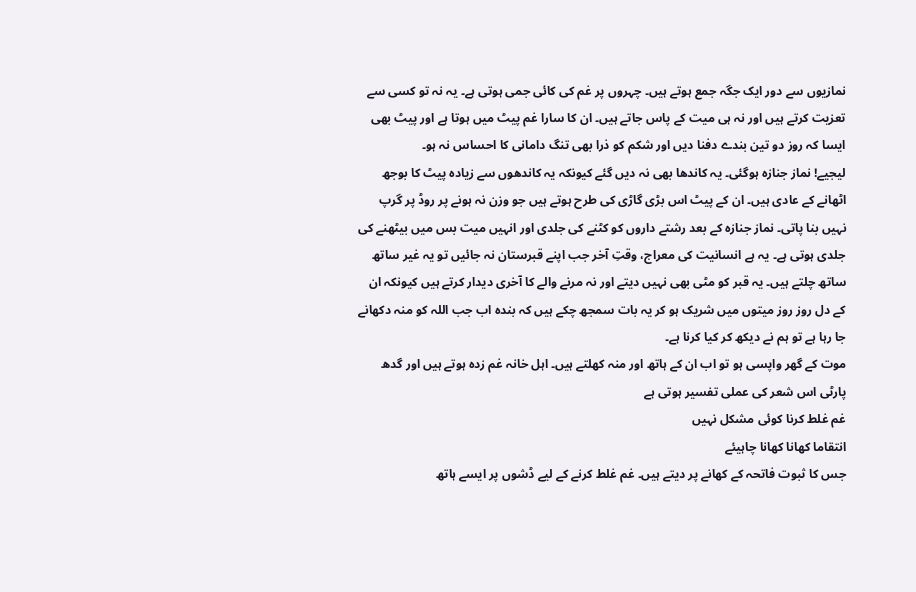نمازیوں سے دور ایک جگہ جمع ہوتے ہیں۔ چہروں پر غم کی کائی جمی ہوتی ہے۔ یہ نہ تو کسی سے تعزیت کرتے ہیں اور نہ ہی میت کے پاس جاتے ہیں۔ ان کا سارا غم پیٹ میں ہوتا ہے اور پیٹ بھی ایسا کہ روز دو تین بندے دفنا دیں اور شکم کو ذرا بھی تنگ دامانی کا احساس نہ ہو۔
لیجیے! نماز جنازہ ہوگئی۔ یہ کاندھا بھی نہ دیں گئے کیونکہ یہ کاندھوں سے زیادہ پیٹ کا بوجھ اٹھانے کے عادی ہیں۔ ان کے پیٹ اس بڑی گاڑی کی طرح ہوتے ہیں جو وزن نہ ہونے پر روڈ پر گرپ نہیں بنا پاتی۔ نماز جنازہ کے بعد رشتے داروں کو کٹنے کی جلدی اور انہیں میت بس میں بیٹھنے کی جلدی ہوتی ہے۔ یہ ہے انسانیت کی معراج، وقتِ آخر جب اپنے قبرستان نہ جائیں تو یہ غیر ساتھ ساتھ چلتے ہیں۔ یہ قبر کو مٹی بھی نہیں دیتے اور نہ مرنے والے کا آخری دیدار کرتے ہیں کیونکہ ان کے دل روز روز میتوں میں شریک ہو کر یہ بات سمجھ چکے ہیں کہ بندہ اب جب اللہ کو منہ دکھانے جا رہا ہے تو ہم نے دیکھ کر کیا کرنا ہے۔
موت کے گھر واپسی ہو تو اب ان کے ہاتھ اور منہ کھلتے ہیں۔ اہل خانہ غم زدہ ہوتے ہیں اور گدھ پارٹی اس شعر کی عملی تفسیر ہوتی ہے
غم غلط کرنا کوئی مشکل نہیں
انتقاما کھانا کھانا چاہیئے
جس کا ثبوت فاتحہ کے کھانے پر دیتے ہیں۔ غم غلط کرنے کے لیے ڈشوں پر ایسے ہاتھ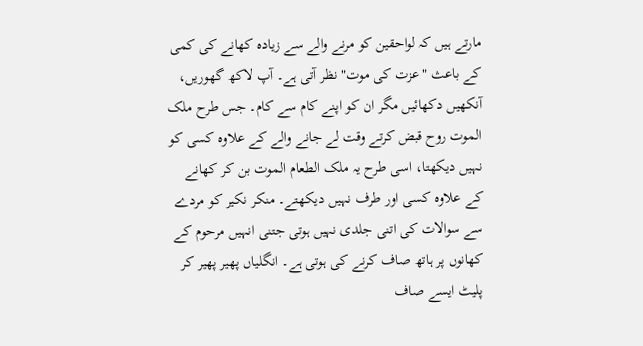مارتے ہیں کہ لواحقین کو مرنے والے سے زیادہ کھانے کی کمی کے باعث "عزت کی موت" نظر آتی ہے۔ آپ لاکھ گھوریں، آنکھیں دکھائیں مگر ان کو اپنے کام سے کام۔ جس طرح ملک الموت روح قبض کرتے وقت لے جانے والے کے علاوہ کسی کو نہیں دیکھتا، اسی طرح یہ ملک الطعام الموت بن کر کھانے کے علاوہ کسی اور طرف نہیں دیکھتے۔ منکر نکیر کو مردے سے سوالات کی اتنی جلدی نہیں ہوتی جتنی انہیں مرحوم کے کھانوں پر ہاتھ صاف کرنے کی ہوتی ہے۔ انگلیاں پھیر پھیر کر پلیٹ ایسے صاف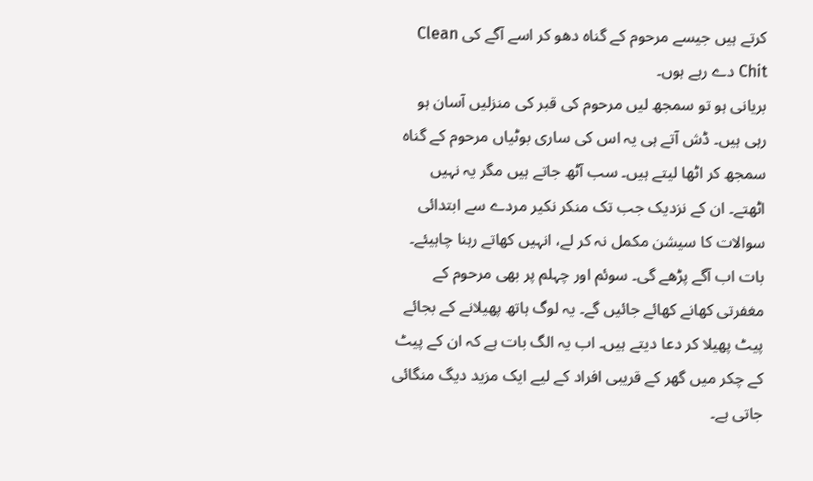کرتے ہیں جیسے مرحوم کے گناہ دھو کر اسے آگے کی Clean Chit دے رہے ہوں۔
بریانی ہو تو سمجھ لیں مرحوم کی قبر کی منزلیں آسان ہو رہی ہیں۔ ڈش آتے ہی یہ اس کی ساری بوٹیاں مرحوم کے گناہ سمجھ کر اٹھا لیتے ہیں۔ سب آٹھ جاتے ہیں مگر یہ نہیں اٹھتے۔ ان کے نزدیک جب تک منکر نکیر مردے سے ابتدائی سوالات کا سیشن مکمل نہ کر لے، انہیں کھاتے رہنا چاہیئے۔
بات اب آگے پڑھے گی۔ سوئم اور چہلم پر بھی مرحوم کے مغفرتی کھانے کھائے جائیں گے۔ یہ لوگ ہاتھ پھیلانے کے بجائے پیٹ پھیلا کر دعا دیتے ہیں۔ اب یہ الگ بات ہے کہ ان کے پیٹ کے چکر میں گھر کے قریبی افراد کے لیے ایک مزید دیگ منگائی جاتی ہے۔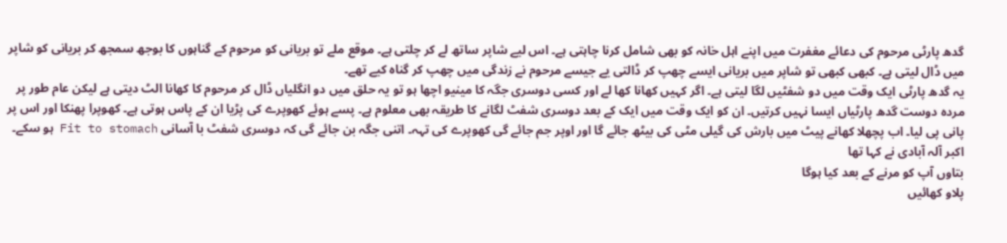گدھ پارٹی مرحوم کی دعائے مغفرت میں اپنے اہل خانہ کو بھی شامل کرنا چاہتی ہے۔ اس لیے شاپر ساتھ لے کر چلتی ہے۔ موقع ملے تو بریانی کو مرحوم کے گناہوں کا بوجھ سمجھ کر بریانی کو شاپر میں ڈال لیتی ہے۔ کبھی کبھی تو شاپر میں بریانی ایسے چھپ کر ڈالتی یے جیسے مرحوم نے زندگی میں چھپ کر گناہ کیے تھے۔
یہ گدھ پارٹی ایک وقت میں دو شفٹیں لگا لیتی ہے۔ اگر کہیں کھانا کھا لے اور کسی دوسری جگہ کا مینیو اچھا ہو تو یہ حلق میں دو انگلیاں ڈال کر مرحوم کا کھانا الٹ دیتی ہے لیکن عام طور پر مردہ دوست گدھ پارٹیاں ایسا نہیں کرتیں۔ ان کو ایک وقت میں ایک کے بعد دوسری شفٹ لگانے کا طریقہ بھی معلوم ہے۔ پسے ہوئے کھوپرے کی پڑیا ان کے پاس ہوتی ہے۔ کھوپرا پھنکا اور اس پر پانی پی لیا۔ اب پچھلا کھانے پیٹ میں بارش کی گیلی مٹی کی بیٹھ جائے گا اور اوپر جم جائے گی کھوپرے کی تہہ۔ اتنی جگہ بن جائے گی کہ دوسری شفٹ با آسانی Fit to stomach ہو سکے۔
اکبر آلہ آبادی نے کہا تھا
بتاوں آپ کو مرنے کے بعد کیا ہوگا
پلاو کھائیں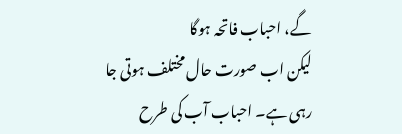گے، احباب فاتحہ ہوگا
لیکن اب صورت حال مختلف ہوتی جا رہی ہے۔ احباب آب کی طرح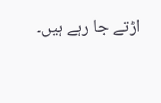اڑتے جا رہے ہیں۔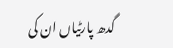گدھ پارٹیاں ان کی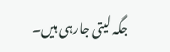جگہ لیتی جارہی ہیں۔